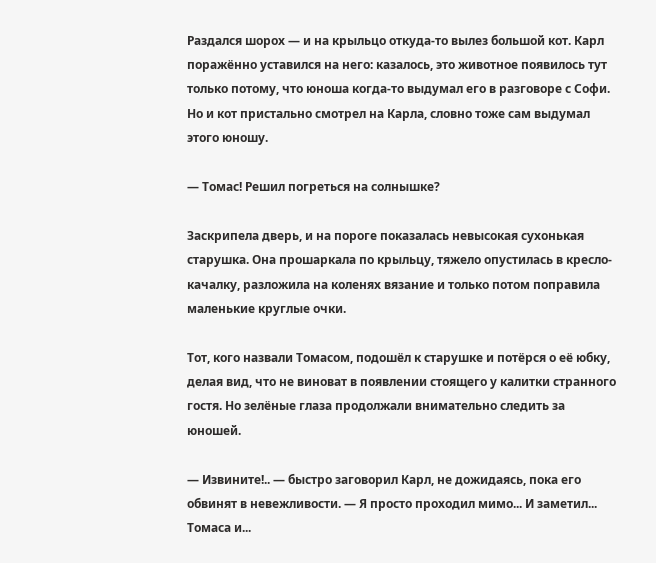Раздался шорох — и на крыльцо откуда-то вылез большой кот. Карл поражённо уставился на него: казалось, это животное появилось тут только потому, что юноша когда-то выдумал его в разговоре с Софи. Но и кот пристально смотрел на Карла, словно тоже сам выдумал этого юношу.

— Томас! Решил погреться на солнышке?

Заскрипела дверь, и на пороге показалась невысокая сухонькая старушка. Она прошаркала по крыльцу, тяжело опустилась в кресло-качалку, разложила на коленях вязание и только потом поправила маленькие круглые очки.

Тот, кого назвали Томасом, подошёл к старушке и потёрся о её юбку, делая вид, что не виноват в появлении стоящего у калитки странного гостя. Но зелёные глаза продолжали внимательно следить за юношей.

— Извините!.. — быстро заговорил Карл, не дожидаясь, пока его обвинят в невежливости. — Я просто проходил мимо... И заметил... Томаса и...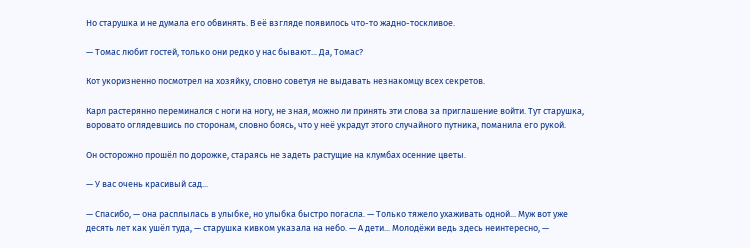Но старушка и не думала его обвинять. В её взгляде появилось что-то жадно-тоскливое.

— Томас любит гостей, только они редко у нас бывают... Да, Томас?

Кот укоризненно посмотрел на хозяйку, словно советуя не выдавать незнакомцу всех секретов.

Карл растерянно переминался с ноги на ногу, не зная, можно ли принять эти слова за приглашение войти. Тут старушка, воровато оглядевшись по сторонам, словно боясь, что у неё украдут этого случайного путника, поманила его рукой.

Он осторожно прошёл по дорожке, стараясь не задеть растущие на клумбах осенние цветы.

— У вас очень красивый сад...

— Спасибо, — она расплылась в улыбке, но улыбка быстро погасла. — Только тяжело ухаживать одной... Муж вот уже десять лет как ушёл туда, — старушка кивком указала на небо. — А дети... Молодёжи ведь здесь неинтересно, —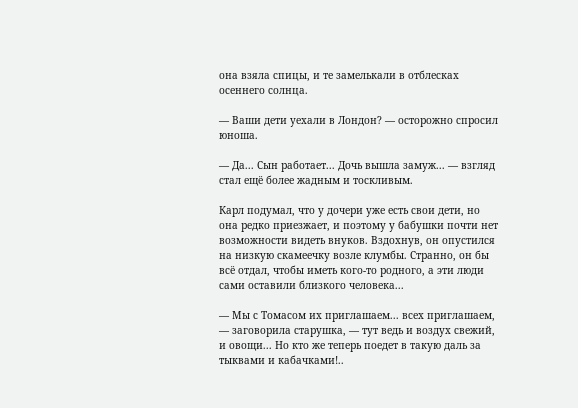она взяла спицы, и те замелькали в отблесках осеннего солнца.

— Ваши дети уехали в Лондон? — осторожно спросил юноша.

— Да... Сын работает... Дочь вышла замуж... — взгляд стал ещё более жадным и тоскливым.

Карл подумал, что у дочери уже есть свои дети, но она редко приезжает, и поэтому у бабушки почти нет возможности видеть внуков. Вздохнув, он опустился на низкую скамеечку возле клумбы. Странно, он бы всё отдал, чтобы иметь кого-то родного, а эти люди сами оставили близкого человека...

— Мы с Томасом их приглашаем... всех приглашаем, — заговорила старушка, — тут ведь и воздух свежий, и овощи... Но кто же теперь поедет в такую даль за тыквами и кабачками!..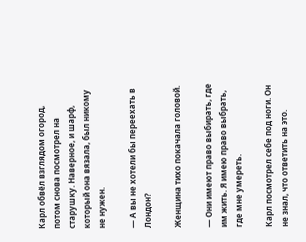Карл обвёл взглядом огород, потом снова посмотрел на старушку. Наверное, и шарф, который она вязала, был никому не нужен.

— А вы не хотели бы переехать в Лондон?

Женщина тихо покачала головой.

— Они имеют право выбирать, где им жить. Я имею право выбрать, где мне умереть.

Карл посмотрел себе под ноги. Он не знал, что ответить на это.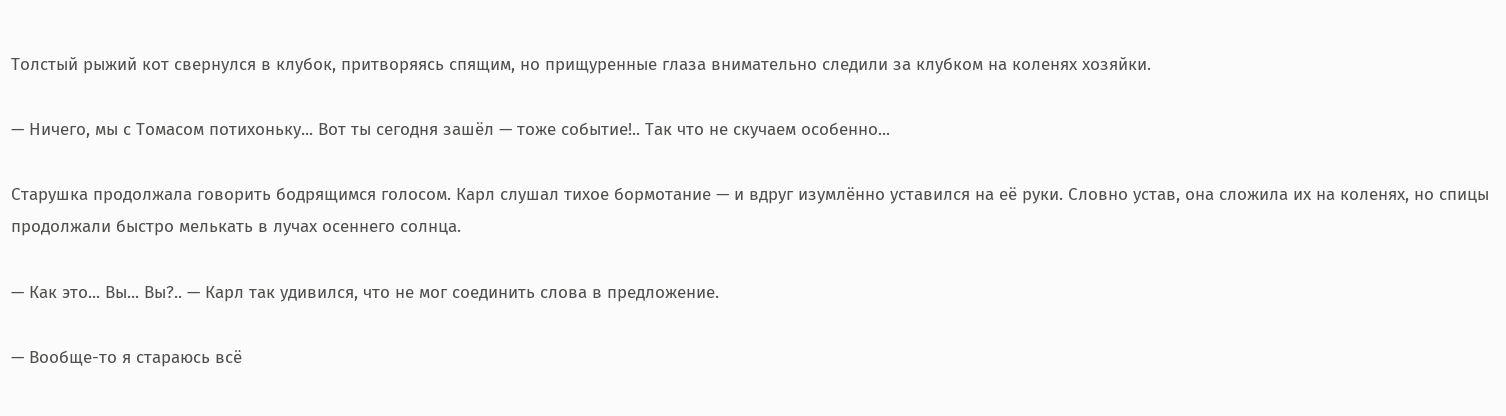Толстый рыжий кот свернулся в клубок, притворяясь спящим, но прищуренные глаза внимательно следили за клубком на коленях хозяйки.

— Ничего, мы с Томасом потихоньку... Вот ты сегодня зашёл — тоже событие!.. Так что не скучаем особенно...

Старушка продолжала говорить бодрящимся голосом. Карл слушал тихое бормотание — и вдруг изумлённо уставился на её руки. Словно устав, она сложила их на коленях, но спицы продолжали быстро мелькать в лучах осеннего солнца.

— Как это... Вы... Вы?.. — Карл так удивился, что не мог соединить слова в предложение.

— Вообще-то я стараюсь всё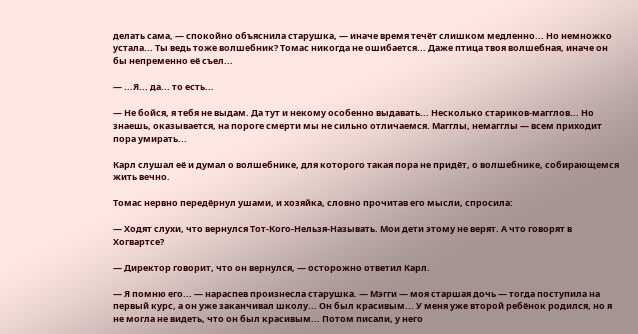делать сама, — спокойно объяснила старушка, — иначе время течёт слишком медленно... Но немножко устала... Ты ведь тоже волшебник? Томас никогда не ошибается... Даже птица твоя волшебная, иначе он бы непременно её съел...

— ...Я... да... то есть...

— Не бойся, я тебя не выдам. Да тут и некому особенно выдавать... Несколько стариков-магглов... Но знаешь, оказывается, на пороге смерти мы не сильно отличаемся. Магглы, немагглы — всем приходит пора умирать...

Карл слушал её и думал о волшебнике, для которого такая пора не придёт, о волшебнике, собирающемся жить вечно.

Томас нервно передёрнул ушами, и хозяйка, словно прочитав его мысли, спросила:

— Ходят слухи, что вернулся Тот-Кого-Нельзя-Называть. Мои дети этому не верят. А что говорят в Хогвартсе?

— Директор говорит, что он вернулся, — осторожно ответил Карл.

— Я помню его... — нараспев произнесла старушка. — Мэгги — моя старшая дочь — тогда поступила на первый курс, а он уже заканчивал школу... Он был красивым... У меня уже второй ребёнок родился, но я не могла не видеть, что он был красивым... Потом писали, у него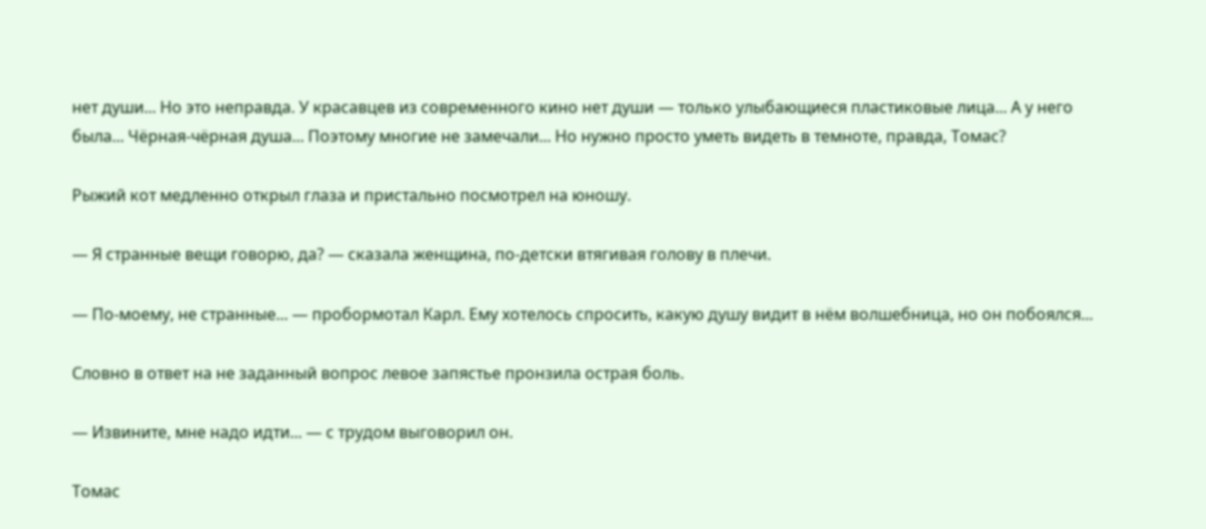нет души... Но это неправда. У красавцев из современного кино нет души — только улыбающиеся пластиковые лица... А у него была... Чёрная-чёрная душа... Поэтому многие не замечали... Но нужно просто уметь видеть в темноте, правда, Томас?

Рыжий кот медленно открыл глаза и пристально посмотрел на юношу.

— Я странные вещи говорю, да? — сказала женщина, по-детски втягивая голову в плечи.

— По-моему, не странные... — пробормотал Карл. Ему хотелось спросить, какую душу видит в нём волшебница, но он побоялся...

Словно в ответ на не заданный вопрос левое запястье пронзила острая боль.

— Извините, мне надо идти... — с трудом выговорил он.

Томас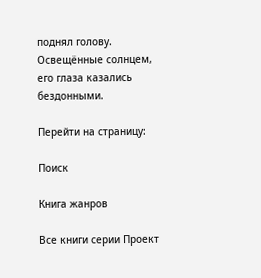поднял голову. Освещённые солнцем, его глаза казались бездонными.

Перейти на страницу:

Поиск

Книга жанров

Все книги серии Проект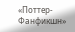«Поттер-Фанфикшн»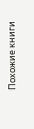Похожие книги